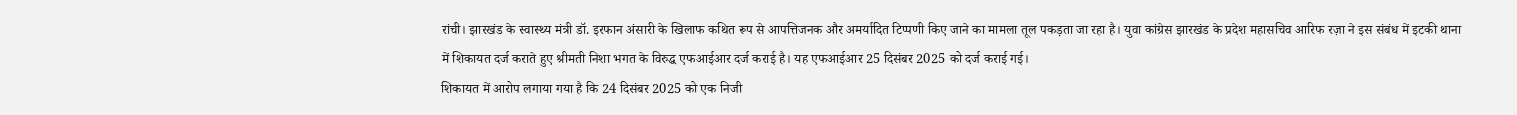रांची। झारखंड के स्वास्थ्य मंत्री डॉ. इरफान अंसारी के खिलाफ कथित रूप से आपत्तिजनक और अमर्यादित टिप्पणी किए जाने का मामला तूल पकड़ता जा रहा है। युवा कांग्रेस झारखंड के प्रदेश महासचिव आरिफ रज़ा ने इस संबंध में इटकी थाना में शिकायत दर्ज कराते हुए श्रीमती निशा भगत के विरुद्ध एफआईआर दर्ज कराई है। यह एफआईआर 25 दिसंबर 2025 को दर्ज कराई गई।
शिकायत में आरोप लगाया गया है कि 24 दिसंबर 2025 को एक निजी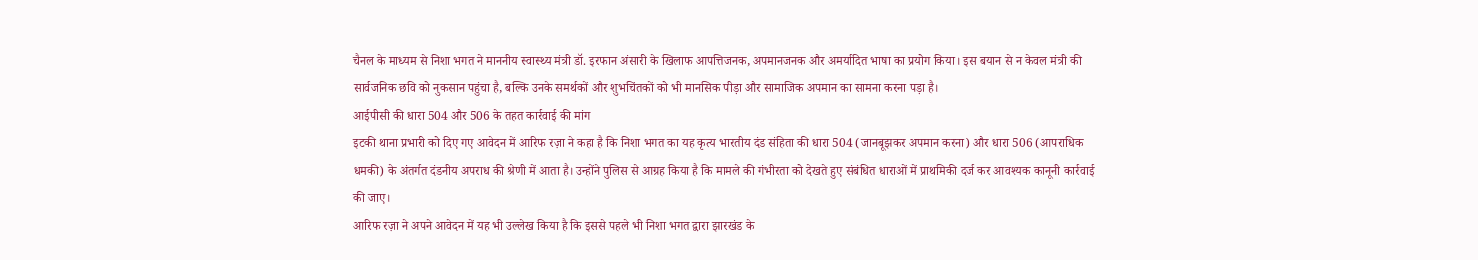चैनल के माध्यम से निशा भगत ने माननीय स्वास्थ्य मंत्री डॉ. इरफान अंसारी के खिलाफ आपत्तिजनक, अपमानजनक और अमर्यादित भाषा का प्रयोग किया। इस बयान से न केवल मंत्री की सार्वजनिक छवि को नुकसान पहुंचा है, बल्कि उनके समर्थकों और शुभचिंतकों को भी मानसिक पीड़ा और सामाजिक अपमान का सामना करना पड़ा है।
आईपीसी की धारा 504 और 506 के तहत कार्रवाई की मांग
इटकी थाना प्रभारी को दिए गए आवेदन में आरिफ रज़ा ने कहा है कि निशा भगत का यह कृत्य भारतीय दंड संहिता की धारा 504 (जानबूझकर अपमान करना) और धारा 506 (आपराधिक धमकी) के अंतर्गत दंडनीय अपराध की श्रेणी में आता है। उन्होंने पुलिस से आग्रह किया है कि मामले की गंभीरता को देखते हुए संबंधित धाराओं में प्राथमिकी दर्ज कर आवश्यक कानूनी कार्रवाई की जाए।
आरिफ रज़ा ने अपने आवेदन में यह भी उल्लेख किया है कि इससे पहले भी निशा भगत द्वारा झारखंड के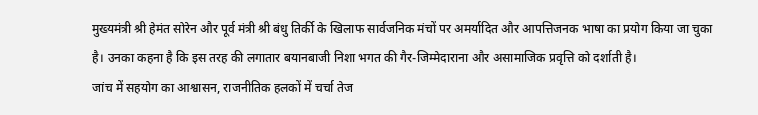मुख्यमंत्री श्री हेमंत सोरेन और पूर्व मंत्री श्री बंधु तिर्की के खिलाफ सार्वजनिक मंचों पर अमर्यादित और आपत्तिजनक भाषा का प्रयोग किया जा चुका है। उनका कहना है कि इस तरह की लगातार बयानबाजी निशा भगत की गैर-जिम्मेदाराना और असामाजिक प्रवृत्ति को दर्शाती है।
जांच में सहयोग का आश्वासन, राजनीतिक हलकों में चर्चा तेज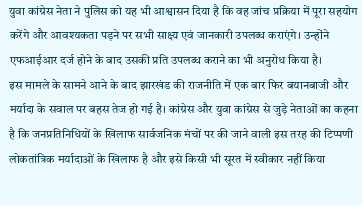युवा कांग्रेस नेता ने पुलिस को यह भी आश्वासन दिया है कि वह जांच प्रक्रिया में पूरा सहयोग करेंगे और आवश्यकता पड़ने पर सभी साक्ष्य एवं जानकारी उपलब्ध कराएंगे। उन्होंने एफआईआर दर्ज होने के बाद उसकी प्रति उपलब्ध कराने का भी अनुरोध किया है।
इस मामले के सामने आने के बाद झारखंड की राजनीति में एक बार फिर बयानबाजी और मर्यादा के सवाल पर बहस तेज हो गई है। कांग्रेस और युवा कांग्रेस से जुड़े नेताओं का कहना है कि जनप्रतिनिधियों के खिलाफ सार्वजनिक मंचों पर की जाने वाली इस तरह की टिप्पणी लोकतांत्रिक मर्यादाओं के खिलाफ है और इसे किसी भी सूरत में स्वीकार नहीं किया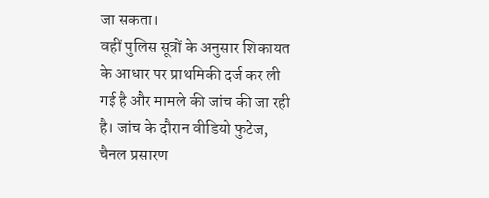जा सकता।
वहीं पुलिस सूत्रों के अनुसार शिकायत के आधार पर प्राथमिकी दर्ज कर ली गई है और मामले की जांच की जा रही है। जांच के दौरान वीडियो फुटेज, चैनल प्रसारण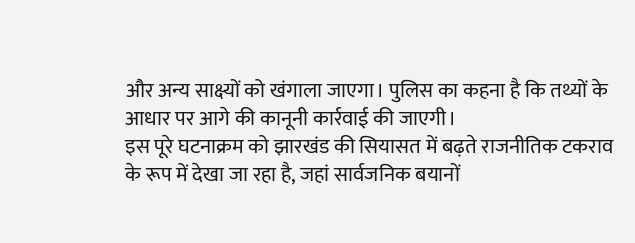और अन्य साक्ष्यों को खंगाला जाएगा। पुलिस का कहना है कि तथ्यों के आधार पर आगे की कानूनी कार्रवाई की जाएगी।
इस पूरे घटनाक्रम को झारखंड की सियासत में बढ़ते राजनीतिक टकराव के रूप में देखा जा रहा है, जहां सार्वजनिक बयानों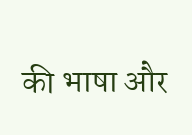की भाषा और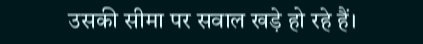उसकी सीमा पर सवाल खड़े हो रहे हैं।